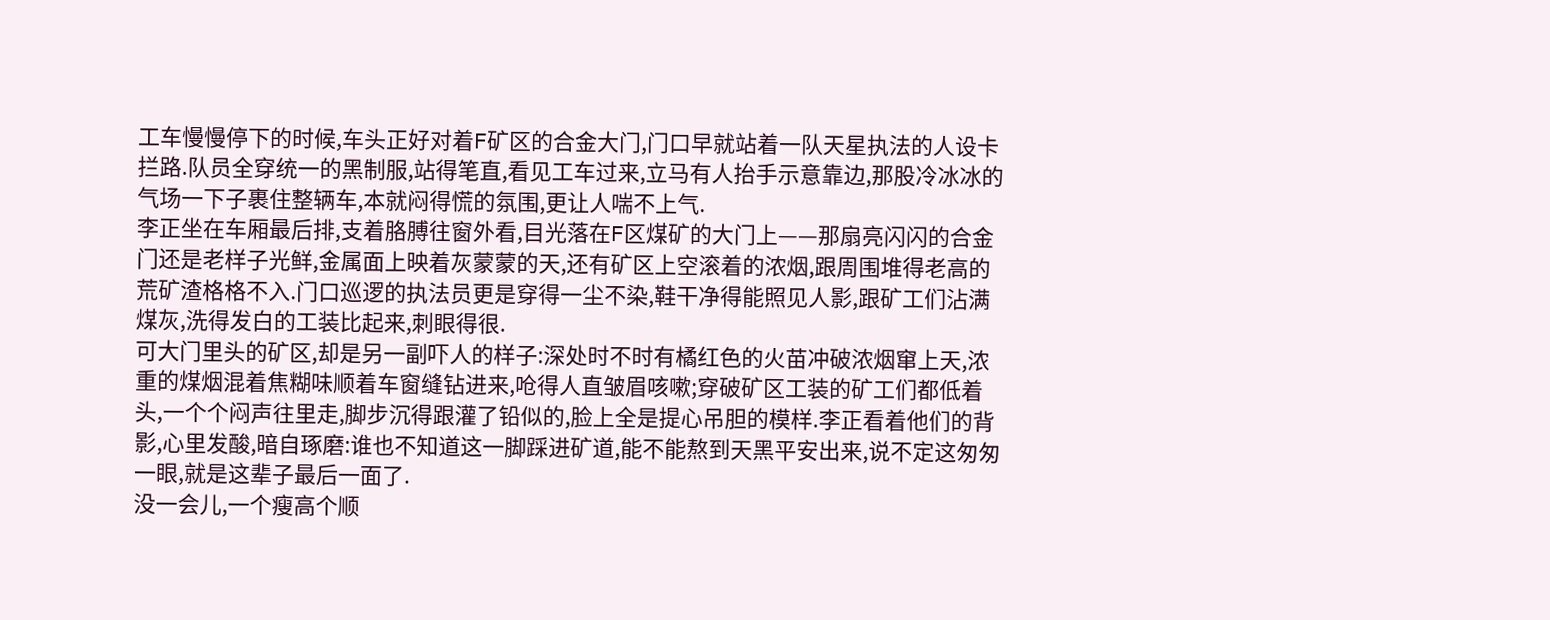工车慢慢停下的时候,车头正好对着F矿区的合金大门,门口早就站着一队天星执法的人设卡拦路.队员全穿统一的黑制服,站得笔直,看见工车过来,立马有人抬手示意靠边,那股冷冰冰的气场一下子裹住整辆车,本就闷得慌的氛围,更让人喘不上气.
李正坐在车厢最后排,支着胳膊往窗外看,目光落在F区煤矿的大门上——那扇亮闪闪的合金门还是老样子光鲜,金属面上映着灰蒙蒙的天,还有矿区上空滚着的浓烟,跟周围堆得老高的荒矿渣格格不入.门口巡逻的执法员更是穿得一尘不染,鞋干净得能照见人影,跟矿工们沾满煤灰,洗得发白的工装比起来,刺眼得很.
可大门里头的矿区,却是另一副吓人的样子:深处时不时有橘红色的火苗冲破浓烟窜上天,浓重的煤烟混着焦糊味顺着车窗缝钻进来,呛得人直皱眉咳嗽;穿破矿区工装的矿工们都低着头,一个个闷声往里走,脚步沉得跟灌了铅似的,脸上全是提心吊胆的模样.李正看着他们的背影,心里发酸,暗自琢磨:谁也不知道这一脚踩进矿道,能不能熬到天黑平安出来,说不定这匆匆一眼,就是这辈子最后一面了.
没一会儿,一个瘦高个顺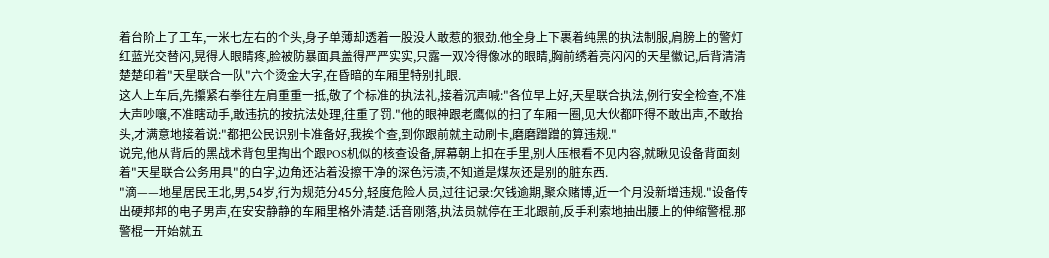着台阶上了工车,一米七左右的个头,身子单薄却透着一股没人敢惹的狠劲.他全身上下裹着纯黑的执法制服,肩膀上的警灯红蓝光交替闪,晃得人眼睛疼,脸被防暴面具盖得严严实实,只露一双冷得像冰的眼睛,胸前绣着亮闪闪的天星徽记,后背清清楚楚印着"天星联合一队"六个烫金大字,在昏暗的车厢里特别扎眼.
这人上车后,先攥紧右拳往左肩重重一抵,敬了个标准的执法礼,接着沉声喊:"各位早上好,天星联合执法,例行安全检查,不准大声吵嚷,不准瞎动手,敢违抗的按抗法处理,往重了罚."他的眼神跟老鹰似的扫了车厢一圈,见大伙都吓得不敢出声,不敢抬头,才满意地接着说:"都把公民识别卡准备好,我挨个查,到你跟前就主动刷卡,磨磨蹭蹭的算违规."
说完,他从背后的黑战术背包里掏出个跟POS机似的核查设备,屏幕朝上扣在手里,别人压根看不见内容,就瞅见设备背面刻着"天星联合公务用具"的白字,边角还沾着没擦干净的深色污渍,不知道是煤灰还是别的脏东西.
"滴——地星居民王北,男,54岁,行为规范分45分,轻度危险人员,过往记录:欠钱逾期,聚众赌博,近一个月没新增违规."设备传出硬邦邦的电子男声,在安安静静的车厢里格外清楚.话音刚落,执法员就停在王北跟前,反手利索地抽出腰上的伸缩警棍.那警棍一开始就五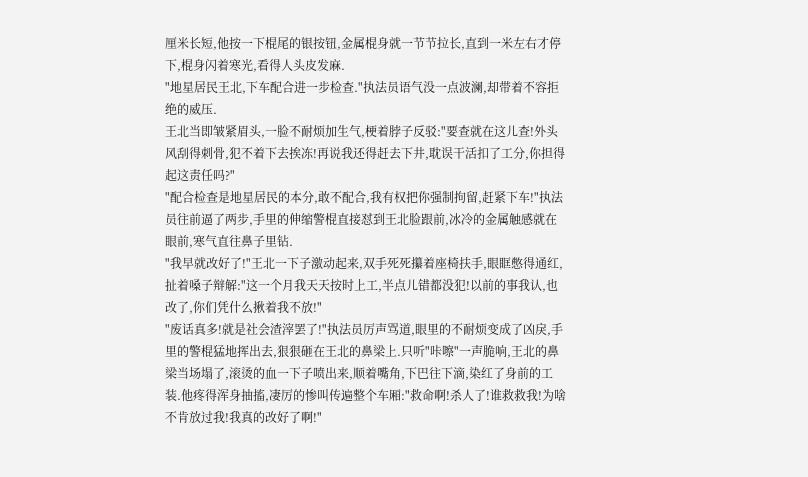厘米长短,他按一下棍尾的银按钮,金属棍身就一节节拉长,直到一米左右才停下,棍身闪着寒光,看得人头皮发麻.
"地星居民王北,下车配合进一步检查."执法员语气没一点波澜,却带着不容拒绝的威压.
王北当即皱紧眉头,一脸不耐烦加生气,梗着脖子反驳:"要查就在这儿查!外头风刮得刺骨,犯不着下去挨冻!再说我还得赶去下井,耽误干活扣了工分,你担得起这责任吗?"
"配合检查是地星居民的本分,敢不配合,我有权把你强制拘留,赶紧下车!"执法员往前逼了两步,手里的伸缩警棍直接怼到王北脸跟前,冰冷的金属触感就在眼前,寒气直往鼻子里钻.
"我早就改好了!"王北一下子激动起来,双手死死攥着座椅扶手,眼眶憋得通红,扯着嗓子辩解:"这一个月我天天按时上工,半点儿错都没犯!以前的事我认,也改了,你们凭什么揪着我不放!"
"废话真多!就是社会渣滓罢了!"执法员厉声骂道,眼里的不耐烦变成了凶戾,手里的警棍猛地挥出去,狠狠砸在王北的鼻梁上.只听"咔嚓"一声脆响,王北的鼻梁当场塌了,滚烫的血一下子喷出来,顺着嘴角,下巴往下滴,染红了身前的工装.他疼得浑身抽搐,凄厉的惨叫传遍整个车厢:"救命啊!杀人了!谁救救我!为啥不肯放过我!我真的改好了啊!"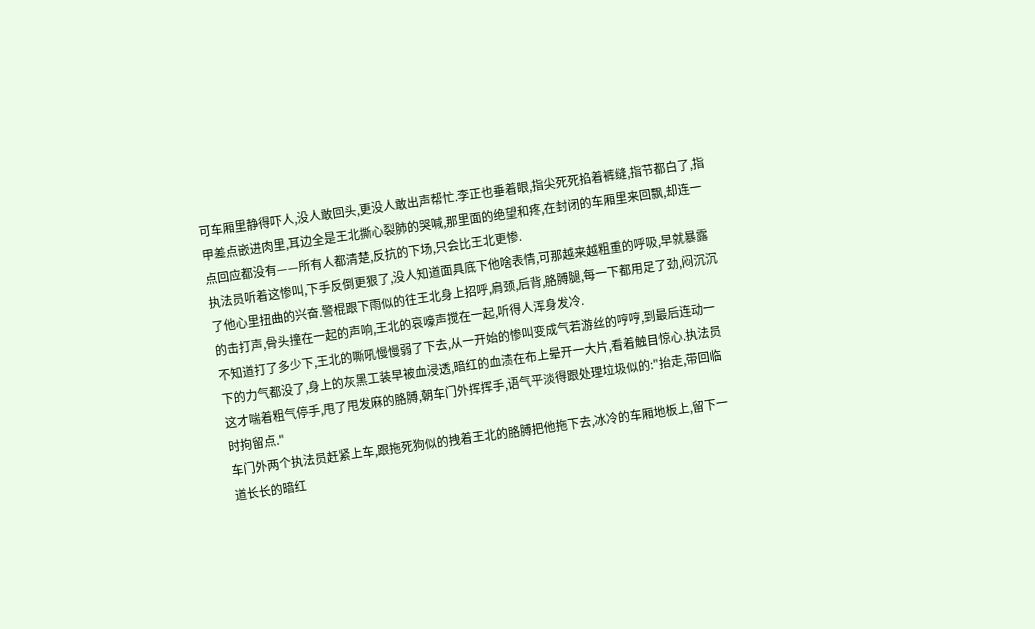可车厢里静得吓人,没人敢回头,更没人敢出声帮忙.李正也垂着眼,指尖死死掐着裤缝,指节都白了,指甲差点嵌进肉里,耳边全是王北撕心裂肺的哭喊,那里面的绝望和疼,在封闭的车厢里来回飘,却连一点回应都没有——所有人都清楚,反抗的下场,只会比王北更惨.
执法员听着这惨叫,下手反倒更狠了,没人知道面具底下他啥表情,可那越来越粗重的呼吸,早就暴露了他心里扭曲的兴奋.警棍跟下雨似的往王北身上招呼,肩颈,后背,胳膊腿,每一下都用足了劲,闷沉沉的击打声,骨头撞在一起的声响,王北的哀嚎声搅在一起,听得人浑身发冷.
不知道打了多少下,王北的嘶吼慢慢弱了下去,从一开始的惨叫变成气若游丝的哼哼,到最后连动一下的力气都没了,身上的灰黑工装早被血浸透,暗红的血渍在布上晕开一大片,看着触目惊心.执法员这才喘着粗气停手,甩了甩发麻的胳膊,朝车门外挥挥手,语气平淡得跟处理垃圾似的:"抬走,带回临时拘留点."
车门外两个执法员赶紧上车,跟拖死狗似的拽着王北的胳膊把他拖下去,冰冷的车厢地板上,留下一道长长的暗红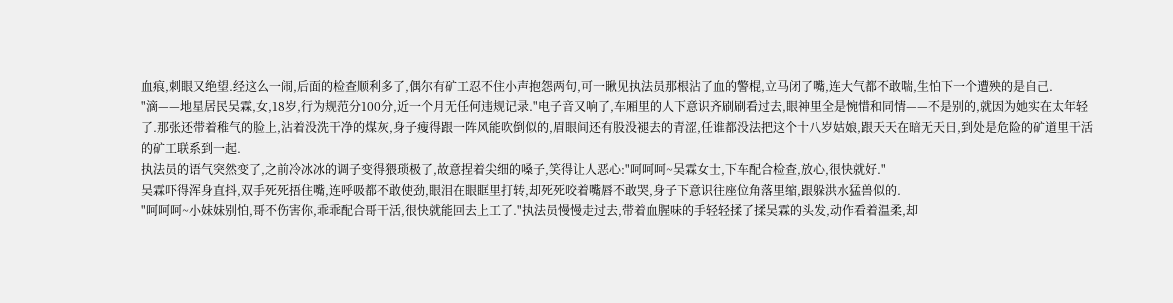血痕,刺眼又绝望.经这么一闹,后面的检查顺利多了,偶尔有矿工忍不住小声抱怨两句,可一瞅见执法员那根沾了血的警棍,立马闭了嘴,连大气都不敢喘,生怕下一个遭殃的是自己.
"滴——地星居民吴霖,女,18岁,行为规范分100分,近一个月无任何违规记录."电子音又响了,车厢里的人下意识齐刷刷看过去,眼神里全是惋惜和同情——不是别的,就因为她实在太年轻了.那张还带着稚气的脸上,沾着没洗干净的煤灰,身子瘦得跟一阵风能吹倒似的,眉眼间还有股没褪去的青涩,任谁都没法把这个十八岁姑娘,跟天天在暗无天日,到处是危险的矿道里干活的矿工联系到一起.
执法员的语气突然变了,之前冷冰冰的调子变得猥琐极了,故意捏着尖细的嗓子,笑得让人恶心:"呵呵呵~吴霖女士,下车配合检查,放心,很快就好."
吴霖吓得浑身直抖,双手死死捂住嘴,连呼吸都不敢使劲,眼泪在眼眶里打转,却死死咬着嘴唇不敢哭,身子下意识往座位角落里缩,跟躲洪水猛兽似的.
"呵呵呵~小妹妹别怕,哥不伤害你,乖乖配合哥干活,很快就能回去上工了."执法员慢慢走过去,带着血腥味的手轻轻揉了揉吴霖的头发,动作看着温柔,却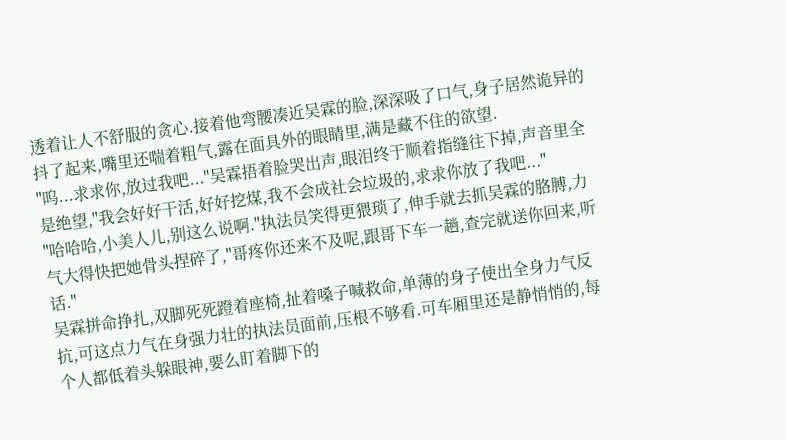透着让人不舒服的贪心.接着他弯腰凑近吴霖的脸,深深吸了口气,身子居然诡异的抖了起来,嘴里还喘着粗气,露在面具外的眼睛里,满是藏不住的欲望.
"呜...求求你,放过我吧..."吴霖捂着脸哭出声,眼泪终于顺着指缝往下掉,声音里全是绝望,"我会好好干活,好好挖煤,我不会成社会垃圾的,求求你放了我吧..."
"哈哈哈,小美人儿,别这么说啊."执法员笑得更猥琐了,伸手就去抓吴霖的胳膊,力气大得快把她骨头捏碎了,"哥疼你还来不及呢,跟哥下车一趟,查完就送你回来,听话."
吴霖拼命挣扎,双脚死死蹬着座椅,扯着嗓子喊救命,单薄的身子使出全身力气反抗,可这点力气在身强力壮的执法员面前,压根不够看.可车厢里还是静悄悄的,每个人都低着头躲眼神,要么盯着脚下的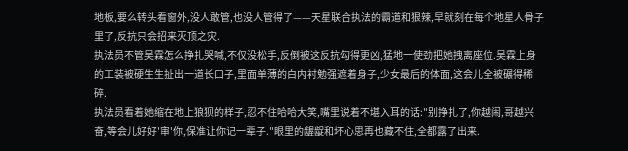地板,要么转头看窗外,没人敢管,也没人管得了——天星联合执法的霸道和狠辣,早就刻在每个地星人骨子里了,反抗只会招来灭顶之灾.
执法员不管吴霖怎么挣扎哭喊,不仅没松手,反倒被这反抗勾得更凶,猛地一使劲把她拽离座位.吴霖上身的工装被硬生生扯出一道长口子,里面单薄的白内衬勉强遮着身子,少女最后的体面,这会儿全被碾得稀碎.
执法员看着她缩在地上狼狈的样子,忍不住哈哈大笑,嘴里说着不堪入耳的话:"别挣扎了,你越闹,哥越兴奋,等会儿好好'审'你,保准让你记一辈子."眼里的龌龊和坏心思再也藏不住,全都露了出来.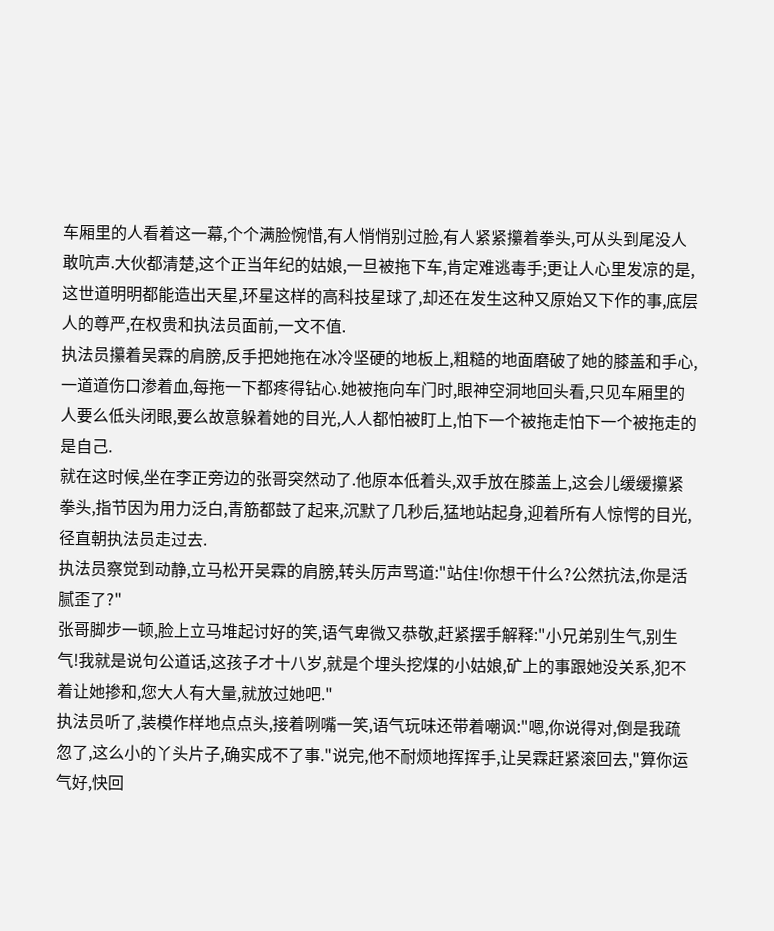车厢里的人看着这一幕,个个满脸惋惜,有人悄悄别过脸,有人紧紧攥着拳头,可从头到尾没人敢吭声.大伙都清楚,这个正当年纪的姑娘,一旦被拖下车,肯定难逃毒手;更让人心里发凉的是,这世道明明都能造出天星,环星这样的高科技星球了,却还在发生这种又原始又下作的事,底层人的尊严,在权贵和执法员面前,一文不值.
执法员攥着吴霖的肩膀,反手把她拖在冰冷坚硬的地板上,粗糙的地面磨破了她的膝盖和手心,一道道伤口渗着血,每拖一下都疼得钻心.她被拖向车门时,眼神空洞地回头看,只见车厢里的人要么低头闭眼,要么故意躲着她的目光,人人都怕被盯上,怕下一个被拖走怕下一个被拖走的是自己.
就在这时候,坐在李正旁边的张哥突然动了.他原本低着头,双手放在膝盖上,这会儿缓缓攥紧拳头,指节因为用力泛白,青筋都鼓了起来,沉默了几秒后,猛地站起身,迎着所有人惊愕的目光,径直朝执法员走过去.
执法员察觉到动静,立马松开吴霖的肩膀,转头厉声骂道:"站住!你想干什么?公然抗法,你是活腻歪了?"
张哥脚步一顿,脸上立马堆起讨好的笑,语气卑微又恭敬,赶紧摆手解释:"小兄弟别生气,别生气!我就是说句公道话,这孩子才十八岁,就是个埋头挖煤的小姑娘,矿上的事跟她没关系,犯不着让她掺和,您大人有大量,就放过她吧."
执法员听了,装模作样地点点头,接着咧嘴一笑,语气玩味还带着嘲讽:"嗯,你说得对,倒是我疏忽了,这么小的丫头片子,确实成不了事."说完,他不耐烦地挥挥手,让吴霖赶紧滚回去,"算你运气好,快回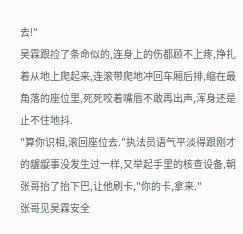去!"
吴霖跟捡了条命似的,连身上的伤都顾不上疼,挣扎着从地上爬起来,连滚带爬地冲回车厢后排,缩在最角落的座位里,死死咬着嘴唇不敢再出声,浑身还是止不住地抖.
"算你识相,滚回座位去."执法员语气平淡得跟刚才的龌龊事没发生过一样,又举起手里的核查设备,朝张哥抬了抬下巴,让他刷卡,"你的卡,拿来."
张哥见吴霖安全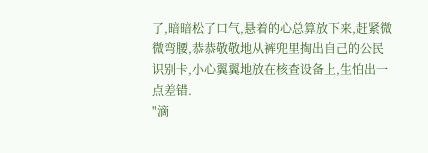了,暗暗松了口气,悬着的心总算放下来,赶紧微微弯腰,恭恭敬敬地从裤兜里掏出自己的公民识别卡,小心翼翼地放在核查设备上,生怕出一点差错.
"滴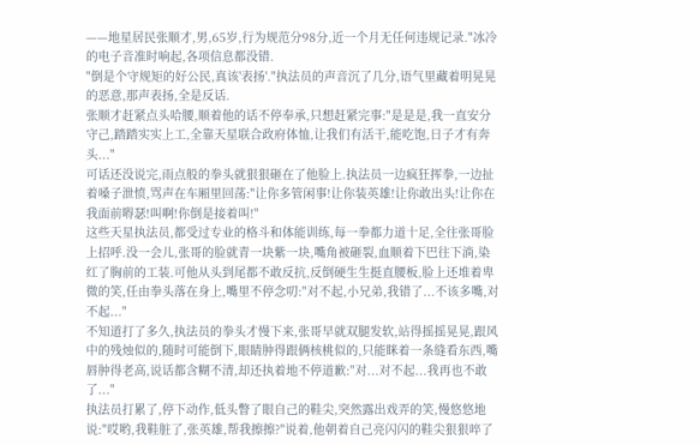——地星居民张顺才,男,65岁,行为规范分98分,近一个月无任何违规记录."冰冷的电子音准时响起,各项信息都没错.
"倒是个守规矩的好公民,真该'表扬'."执法员的声音沉了几分,语气里藏着明晃晃的恶意,那声表扬,全是反话.
张顺才赶紧点头哈腰,顺着他的话不停奉承,只想赶紧完事:"是是是,我一直安分守己,踏踏实实上工,全靠天星联合政府体恤,让我们有活干,能吃饱,日子才有奔头..."
可话还没说完,雨点般的拳头就狠狠砸在了他脸上.执法员一边疯狂挥拳,一边扯着嗓子泄愤,骂声在车厢里回荡:"让你多管闲事!让你装英雄!让你敢出头!让你在我面前嘚瑟!叫啊!你倒是接着叫!"
这些天星执法员,都受过专业的格斗和体能训练,每一拳都力道十足,全往张哥脸上招呼.没一会儿,张哥的脸就青一块紫一块,嘴角被砸裂,血顺着下巴往下淌,染红了胸前的工装.可他从头到尾都不敢反抗,反倒硬生生挺直腰板,脸上还堆着卑微的笑,任由拳头落在身上,嘴里不停念叨:"对不起,小兄弟,我错了...不该多嘴,对不起..."
不知道打了多久,执法员的拳头才慢下来,张哥早就双腿发软,站得摇摇晃晃,跟风中的残烛似的,随时可能倒下,眼睛肿得跟俩核桃似的,只能眯着一条缝看东西,嘴唇肿得老高,说话都含糊不清,却还执着地不停道歉:"对...对不起...我再也不敢了..."
执法员打累了,停下动作,低头瞥了眼自己的鞋尖,突然露出戏弄的笑,慢悠悠地说:"哎哟,我鞋脏了,张英雄,帮我擦擦?"说着,他朝着自己亮闪闪的鞋尖狠狠啐了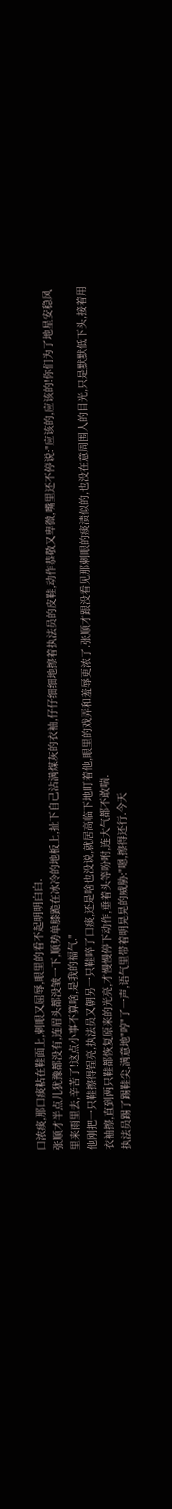口浓痰,那口痰粘在鞋面上,刺眼又屈辱,眼里的看不起明明白白.
张顺才半点儿犹豫都没有,连眉头都没皱一下,顺势单膝跪在冰冷的地板上,扯下自己沾满煤灰的衣袖,仔仔细细地擦着执法员的皮鞋,动作恭敬又卑微,嘴里还不停说:"应该的,应该的!你们为了地星安稳风里来雨里去,辛苦了!这点小事不算啥,是我的福气."
他刚把一只鞋擦得锃亮,执法员又朝另一只鞋啐了口痰,还是啥也没说,就居高临下地盯着他,眼里的戏弄和羞辱更浓了.张顺才跟没看见那刺眼的痰渍似的,也没在意周围人的目光,只是默默低下头,接着用衣袖擦,直到两只鞋都恢复原来的光亮,才慢慢停下动作,垂着头等吩咐,连大气都不敢喘.
执法员踢了踢鞋尖,满意地"哼"了一声,语气里带着明晃晃的威胁:"嗯,擦得还行.今天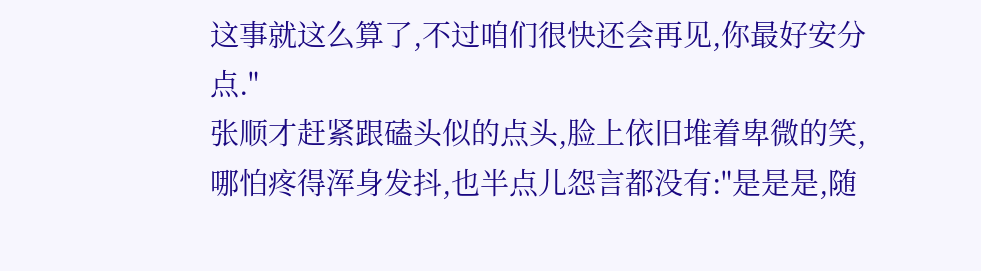这事就这么算了,不过咱们很快还会再见,你最好安分点."
张顺才赶紧跟磕头似的点头,脸上依旧堆着卑微的笑,哪怕疼得浑身发抖,也半点儿怨言都没有:"是是是,随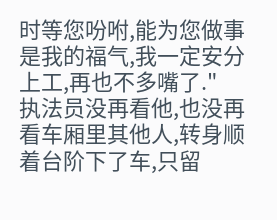时等您吩咐,能为您做事是我的福气,我一定安分上工,再也不多嘴了."
执法员没再看他,也没再看车厢里其他人,转身顺着台阶下了车,只留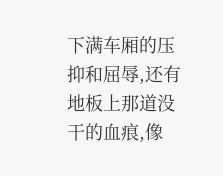下满车厢的压抑和屈辱,还有地板上那道没干的血痕,像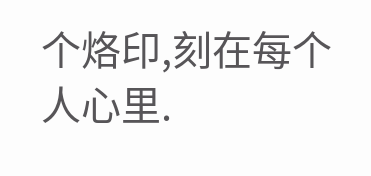个烙印,刻在每个人心里.